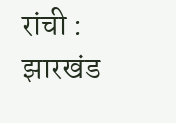रांची : झारखंड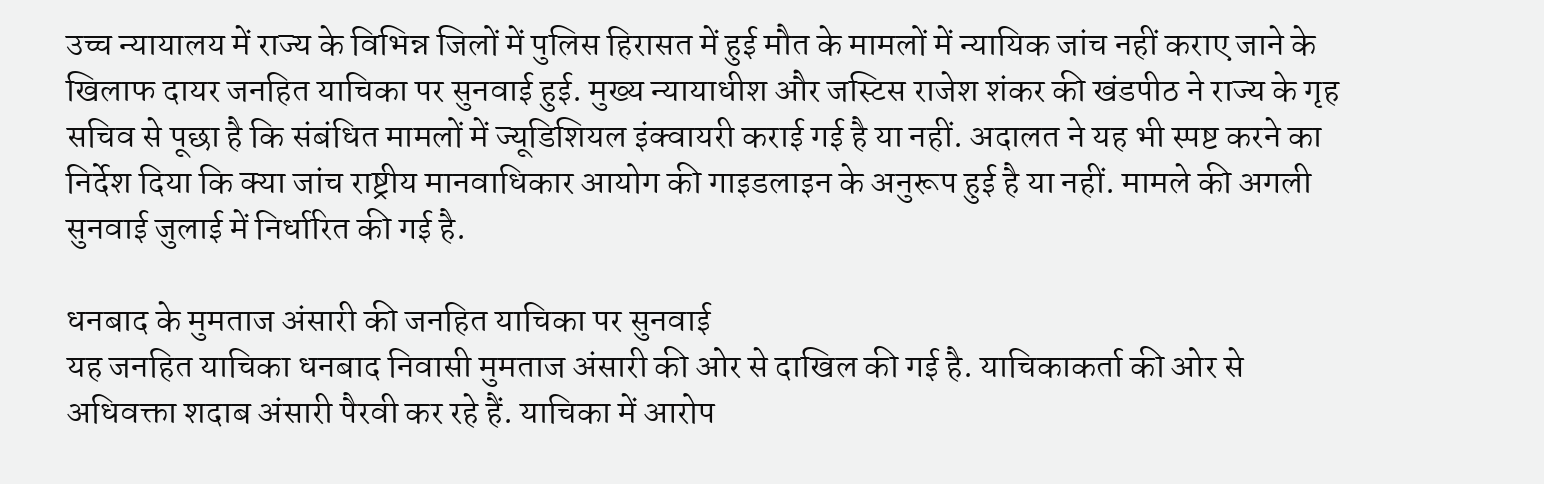उच्च न्यायालय में राज्य के विभिन्न जिलों में पुलिस हिरासत में हुई मौत के मामलों में न्यायिक जांच नहीं कराए जाने के खिलाफ दायर जनहित याचिका पर सुनवाई हुई. मुख्य न्यायाधीश और जस्टिस राजेश शंकर की खंडपीठ ने राज्य के गृह सचिव से पूछा है कि संबंधित मामलों में ज्यूडिशियल इंक्वायरी कराई गई है या नहीं. अदालत ने यह भी स्पष्ट करने का निर्देश दिया कि क्या जांच राष्ट्रीय मानवाधिकार आयोग की गाइडलाइन के अनुरूप हुई है या नहीं. मामले की अगली सुनवाई जुलाई में निर्धारित की गई है.

धनबाद के मुमताज अंसारी की जनहित याचिका पर सुनवाई
यह जनहित याचिका धनबाद निवासी मुमताज अंसारी की ओर से दाखिल की गई है. याचिकाकर्ता की ओर से अधिवक्ता शदाब अंसारी पैरवी कर रहे हैं. याचिका में आरोप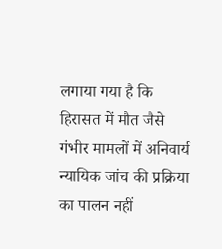लगाया गया है कि हिरासत में मौत जैसे गंभीर मामलों में अनिवार्य न्यायिक जांच की प्रक्रिया का पालन नहीं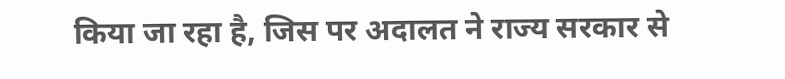किया जा रहा है, जिस पर अदालत ने राज्य सरकार से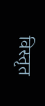विस्तृत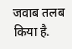जवाब तलब किया है.